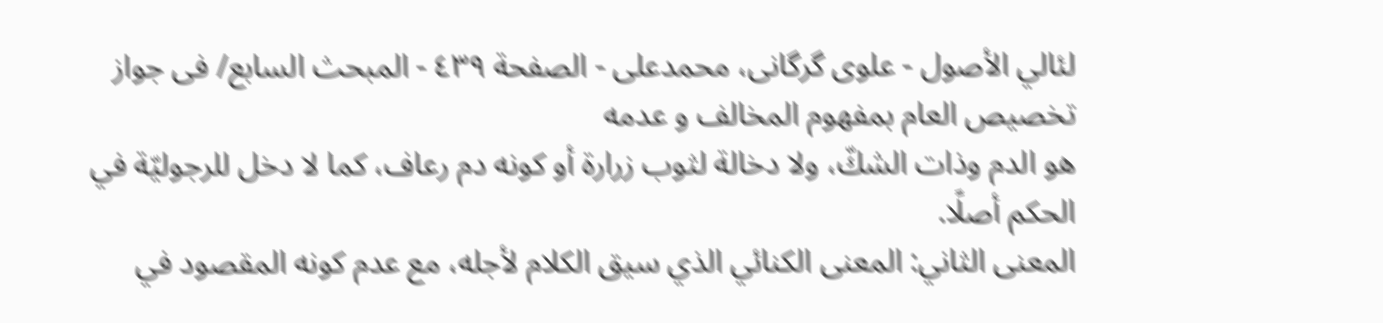لئالي الأصول - علوی گرگانی، محمدعلی - الصفحة ٤٣٩ - المبحث السابع/ فی جواز تخصیص العام بمفهوم المخالف و عدمه
هو الدم وذات الشكّ، ولا دخالة لثوب زرارة أو كونه دم رعاف، كما لا دخل للرجوليّة في الحكم أصلًا.
المعنى الثاني: المعنى الكنائي الذي سيق الكلام لأجله، مع عدم كونه المقصود في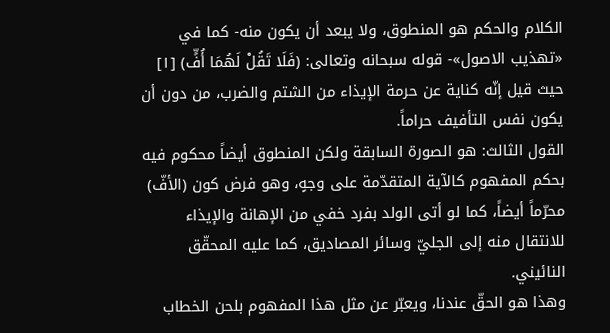الكلام والحكم هو المنطوق، ولا يبعد أن يكون منه- كما في «تهذيب الاصول»- قوله سبحانه وتعالى: (فَلَا تَقُلْ لَهُمَا أُفٍّ) [١] حيث قيل إنّه كناية عن حرمة الإيذاء من الشتم والضرب، من دون أن يكون نفس التأفيف حراماً.
القول الثالث: هو الصورة السابقة ولكن المنطوق أيضاً محكوم فيه بحكم المفهوم كالآية المتقدّمة على وجهٍ، وهو فرض كون (الأفّ) محرّماً أيضاً، كما لو أتى الولد بفرد خفي من الإهانة والإيذاء للانتقال منه إلى الجليّ وسائر المصاديق، كما عليه المحقّق النائيني.
وهذا هو الحقّ عندنا، ويعبّر عن مثل هذا المفهوم بلحن الخطاب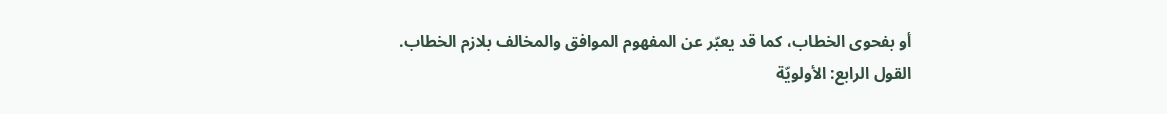أو بفحوى الخطاب، كما قد يعبّر عن المفهوم الموافق والمخالف بلازم الخطاب.
القول الرابع: الأولويّة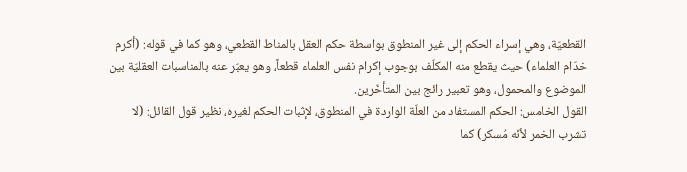القطعيّة، وهي إسراء الحكم إلى غير المنطوق بواسطة حكم العقل بالمناط القطعي، وهو كما في قوله: (أكرم خدّام العلماء) حيث يقطع منه المكلّف بوجوب إكرام نفس العلماء قطعاً، وهو يعبّر عنه بالمناسبات العقليّة بين الموضوع والمحمول، وهو تعبير رائج بين المتأخّرين.
القول الخامس: الحكم المستفاد من العلّة الواردة في المنطوق، لإثبات الحكم لغيره، نظير قول القائل: (لا تشرب الخمر لأنّه مُسكر) كما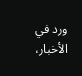ورد في الأخبار،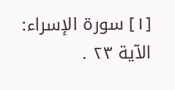[١] سورة الإسراء: الآية ٢٣ .